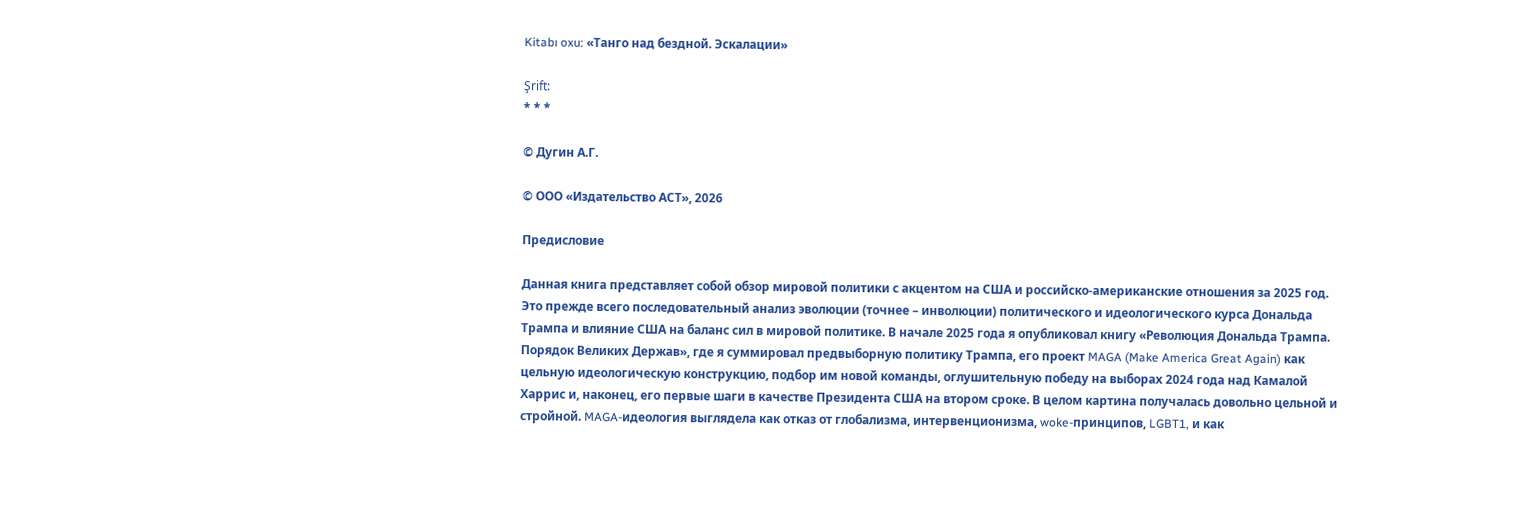Kitabı oxu: «Танго над бездной. Эскалации»

Şrift:
* * *

© Дугин А.Г.

© ООО «Издательство АСТ», 2026

Предисловие

Данная книга представляет собой обзор мировой политики с акцентом на США и российско-американские отношения за 2025 год. Это прежде всего последовательный анализ эволюции (точнее – инволюции) политического и идеологического курса Дональда Трампа и влияние США на баланс сил в мировой политике. В начале 2025 года я опубликовал книгу «Революция Дональда Трампа. Порядок Великих Держав», где я суммировал предвыборную политику Трампа, его проект MAGA (Make America Great Again) как цельную идеологическую конструкцию, подбор им новой команды, оглушительную победу на выборах 2024 года над Камалой Харрис и, наконец, его первые шаги в качестве Президента США на втором сроке. В целом картина получалась довольно цельной и стройной. MAGA-идеология выглядела как отказ от глобализма, интервенционизма, woke-принципов, LGBT1, и как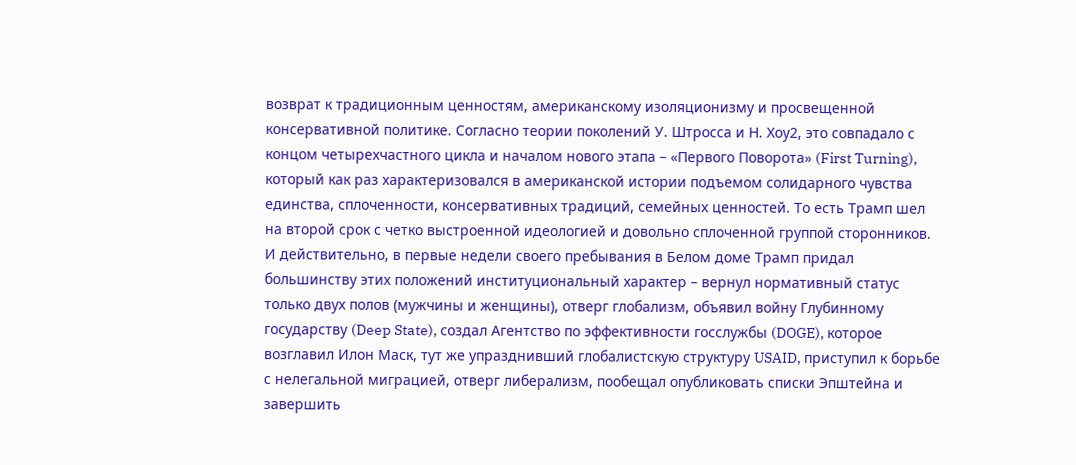возврат к традиционным ценностям, американскому изоляционизму и просвещенной консервативной политике. Согласно теории поколений У. Штросса и Н. Хоу2, это совпадало с концом четырехчастного цикла и началом нового этапа – «Первого Поворота» (First Turning), который как раз характеризовался в американской истории подъемом солидарного чувства единства, сплоченности, консервативных традиций, семейных ценностей. То есть Трамп шел на второй срок с четко выстроенной идеологией и довольно сплоченной группой сторонников. И действительно, в первые недели своего пребывания в Белом доме Трамп придал большинству этих положений институциональный характер – вернул нормативный статус только двух полов (мужчины и женщины), отверг глобализм, объявил войну Глубинному государству (Deep State), создал Агентство по эффективности госслужбы (DOGE), которое возглавил Илон Маск, тут же упразднивший глобалистскую структуру USAID, приступил к борьбе с нелегальной миграцией, отверг либерализм, пообещал опубликовать списки Эпштейна и завершить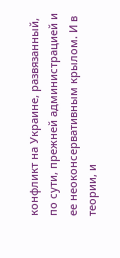конфликт на Украине, развязанный, по сути, прежней администрацией и ее неоконсервативным крылом. И в теории, и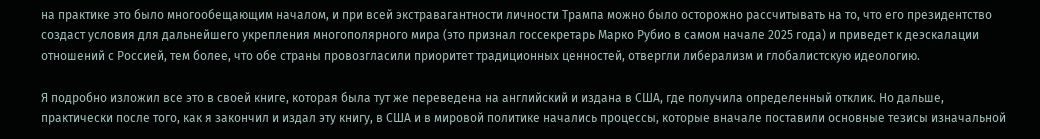на практике это было многообещающим началом, и при всей экстравагантности личности Трампа можно было осторожно рассчитывать на то, что его президентство создаст условия для дальнейшего укрепления многополярного мира (это признал госсекретарь Марко Рубио в самом начале 2025 года) и приведет к деэскалации отношений с Россией, тем более, что обе страны провозгласили приоритет традиционных ценностей, отвергли либерализм и глобалистскую идеологию.

Я подробно изложил все это в своей книге, которая была тут же переведена на английский и издана в США, где получила определенный отклик. Но дальше, практически после того, как я закончил и издал эту книгу, в США и в мировой политике начались процессы, которые вначале поставили основные тезисы изначальной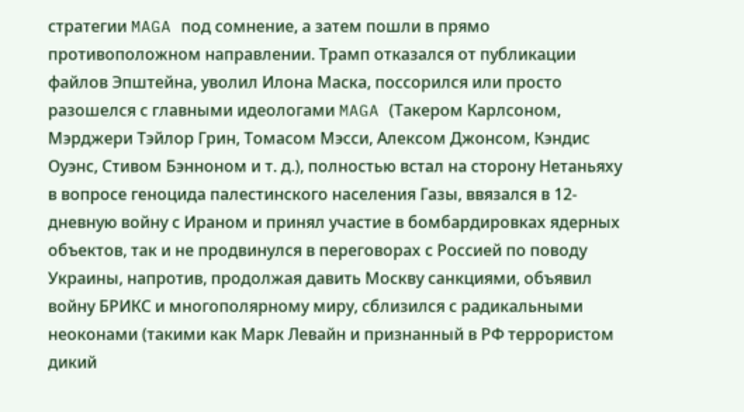стратегии MAGA под сомнение, а затем пошли в прямо противоположном направлении. Трамп отказался от публикации файлов Эпштейна, уволил Илона Маска, поссорился или просто разошелся с главными идеологами MAGA (Такером Карлсоном, Мэрджери Тэйлор Грин, Томасом Мэсси, Алексом Джонсом, Кэндис Оуэнс, Стивом Бэнноном и т. д.), полностью встал на сторону Нетаньяху в вопросе геноцида палестинского населения Газы, ввязался в 12-дневную войну с Ираном и принял участие в бомбардировках ядерных объектов, так и не продвинулся в переговорах с Россией по поводу Украины, напротив, продолжая давить Москву санкциями, объявил войну БРИКС и многополярному миру, сблизился с радикальными неоконами (такими как Марк Левайн и признанный в РФ террористом дикий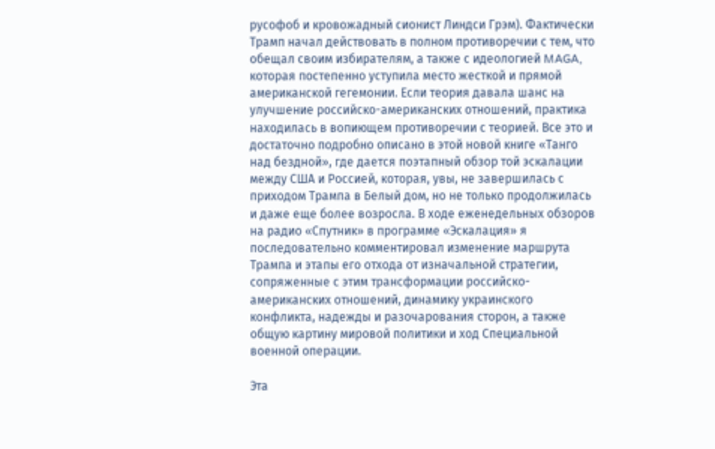русофоб и кровожадный сионист Линдси Грэм). Фактически Трамп начал действовать в полном противоречии с тем, что обещал своим избирателям, а также с идеологией MAGA, которая постепенно уступила место жесткой и прямой американской гегемонии. Если теория давала шанс на улучшение российско-американских отношений, практика находилась в вопиющем противоречии с теорией. Все это и достаточно подробно описано в этой новой книге «Танго над бездной», где дается поэтапный обзор той эскалации между США и Россией, которая, увы, не завершилась с приходом Трампа в Белый дом, но не только продолжилась и даже еще более возросла. В ходе еженедельных обзоров на радио «Спутник» в программе «Эскалация» я последовательно комментировал изменение маршрута Трампа и этапы его отхода от изначальной стратегии, сопряженные с этим трансформации российско-американских отношений, динамику украинского конфликта, надежды и разочарования сторон, а также общую картину мировой политики и ход Специальной военной операции.

Эта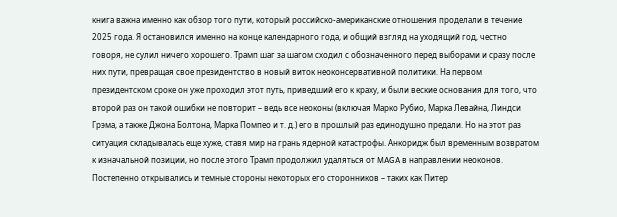книга важна именно как обзор того пути, который российско-американские отношения проделали в течение 2025 года. Я остановился именно на конце календарного года, и общий взгляд на уходящий год, честно говоря, не сулил ничего хорошего. Трамп шаг за шагом сходил с обозначенного перед выборами и сразу после них пути, превращая свое президентство в новый виток неоконсервативной политики. На первом президентском сроке он уже проходил этот путь, приведший его к краху, и были веские основания для того, что второй раз он такой ошибки не повторит – ведь все неоконы (включая Марко Рубио, Марка Левайна, Линдси Грэма, а также Джона Болтона, Марка Помпео и т. д.) его в прошлый раз единодушно предали. Но на этот раз ситуация складывалась еще хуже, ставя мир на грань ядерной катастрофы. Анкоридж был временным возвратом к изначальной позиции, но после этого Трамп продолжил удаляться от MAGA в направлении неоконов. Постепенно открывались и темные стороны некоторых его сторонников – таких как Питер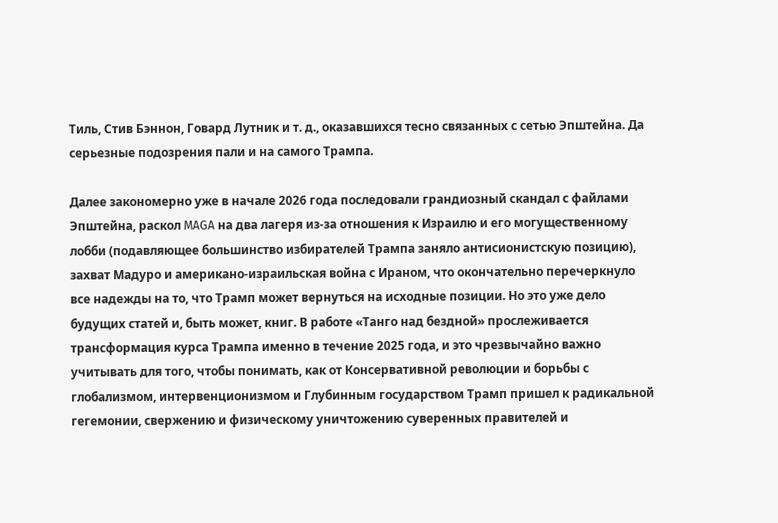Тиль, Стив Бэннон, Говард Лутник и т. д., оказавшихся тесно связанных с сетью Эпштейна. Да серьезные подозрения пали и на самого Трампа.

Далее закономерно уже в начале 2026 года последовали грандиозный скандал с файлами Эпштейна, раскол MAGA на два лагеря из-за отношения к Израилю и его могущественному лобби (подавляющее большинство избирателей Трампа заняло антисионистскую позицию), захват Мадуро и американо-израильская война с Ираном, что окончательно перечеркнуло все надежды на то, что Трамп может вернуться на исходные позиции. Но это уже дело будущих статей и, быть может, книг. В работе «Танго над бездной» прослеживается трансформация курса Трампа именно в течение 2025 года, и это чрезвычайно важно учитывать для того, чтобы понимать, как от Консервативной революции и борьбы с глобализмом, интервенционизмом и Глубинным государством Трамп пришел к радикальной гегемонии, свержению и физическому уничтожению суверенных правителей и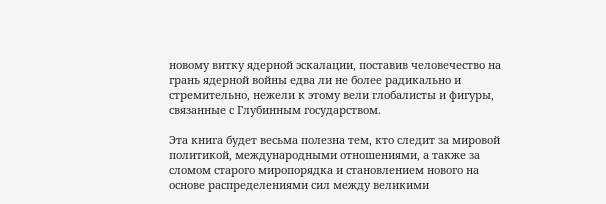новому витку ядерной эскалации, поставив человечество на грань ядерной войны едва ли не более радикально и стремительно, нежели к этому вели глобалисты и фигуры, связанные с Глубинным государством.

Эта книга будет весьма полезна тем, кто следит за мировой политикой, международными отношениями, а также за сломом старого миропорядка и становлением нового на основе распределениями сил между великими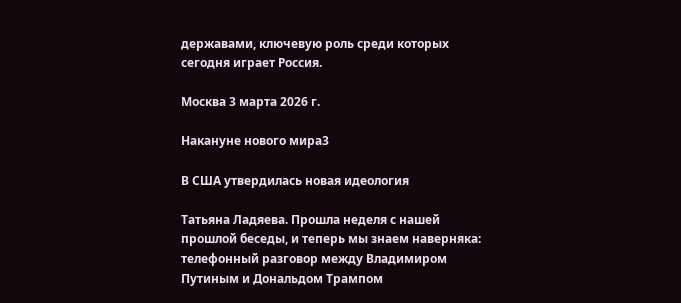державами, ключевую роль среди которых сегодня играет Россия.

Москва 3 марта 2026 г.

Накануне нового мира3

В США утвердилась новая идеология

Татьяна Ладяева. Прошла неделя с нашей прошлой беседы, и теперь мы знаем наверняка: телефонный разговор между Владимиром Путиным и Дональдом Трампом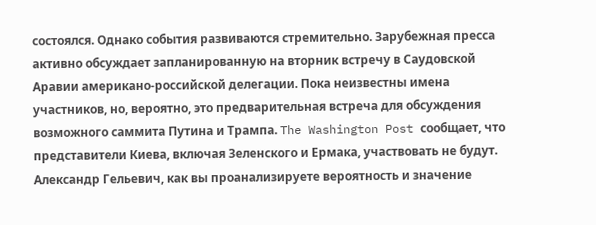состоялся. Однако события развиваются стремительно. Зарубежная пресса активно обсуждает запланированную на вторник встречу в Саудовской Аравии американо-российской делегации. Пока неизвестны имена участников, но, вероятно, это предварительная встреча для обсуждения возможного саммита Путина и Трампа. The Washington Post сообщает, что представители Киева, включая Зеленского и Ермака, участвовать не будут. Александр Гельевич, как вы проанализируете вероятность и значение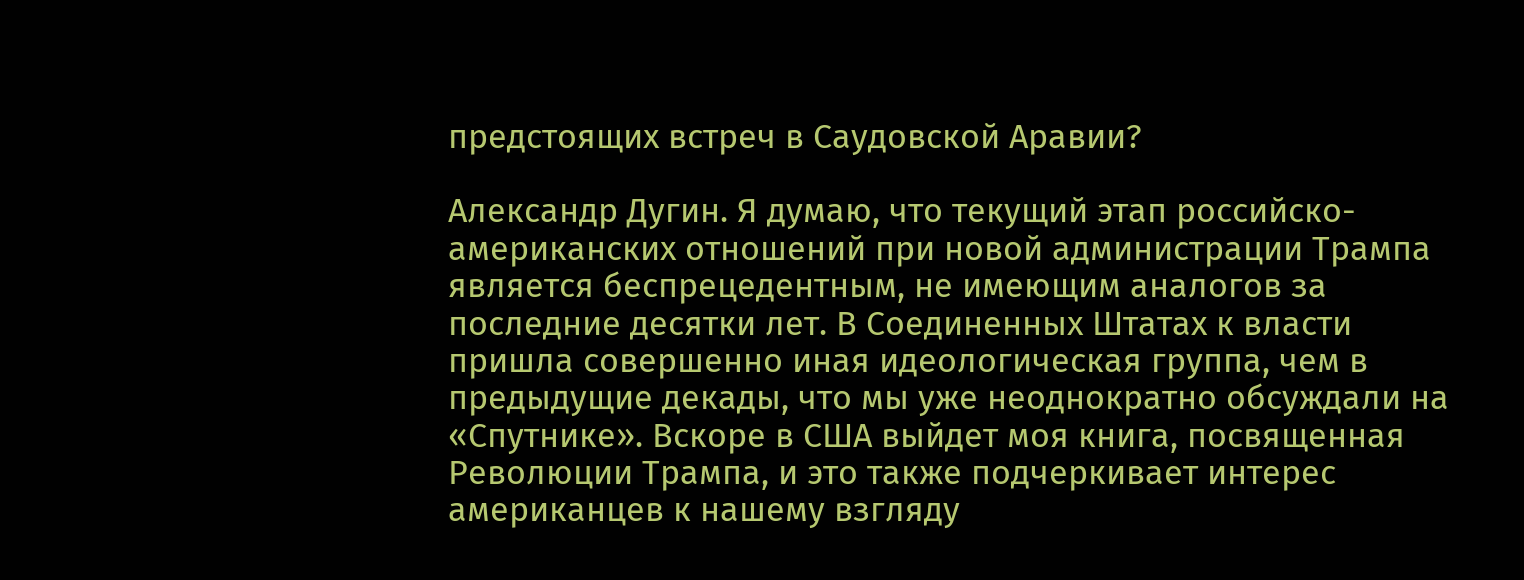предстоящих встреч в Саудовской Аравии?

Александр Дугин. Я думаю, что текущий этап российско-американских отношений при новой администрации Трампа является беспрецедентным, не имеющим аналогов за последние десятки лет. В Соединенных Штатах к власти пришла совершенно иная идеологическая группа, чем в предыдущие декады, что мы уже неоднократно обсуждали на «Спутнике». Вскоре в США выйдет моя книга, посвященная Революции Трампа, и это также подчеркивает интерес американцев к нашему взгляду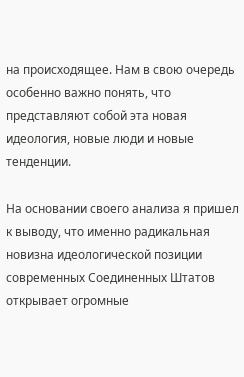на происходящее. Нам в свою очередь особенно важно понять, что представляют собой эта новая идеология, новые люди и новые тенденции.

На основании своего анализа я пришел к выводу, что именно радикальная новизна идеологической позиции современных Соединенных Штатов открывает огромные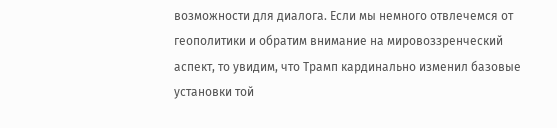возможности для диалога. Если мы немного отвлечемся от геополитики и обратим внимание на мировоззренческий аспект, то увидим, что Трамп кардинально изменил базовые установки той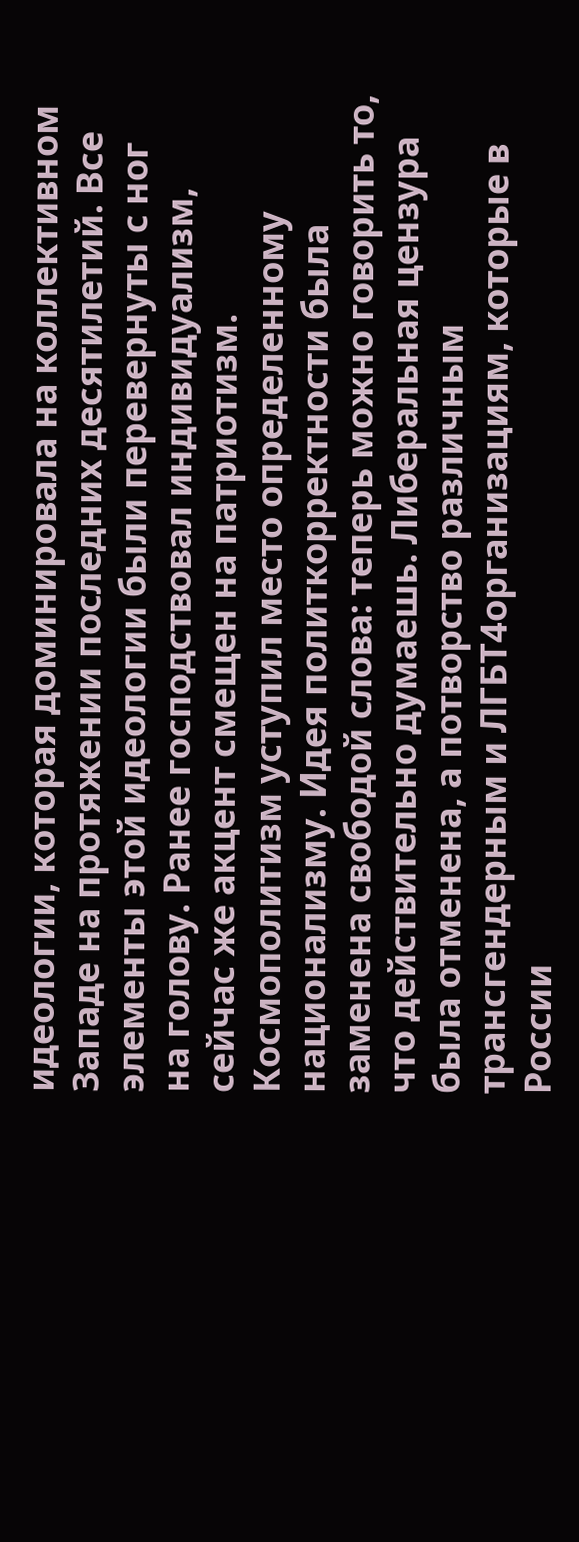идеологии, которая доминировала на коллективном Западе на протяжении последних десятилетий. Все элементы этой идеологии были перевернуты с ног на голову. Ранее господствовал индивидуализм, сейчас же акцент смещен на патриотизм. Космополитизм уступил место определенному национализму. Идея политкорректности была заменена свободой слова: теперь можно говорить то, что действительно думаешь. Либеральная цензура была отменена, а потворство различным трансгендерным и ЛГБТ4организациям, которые в России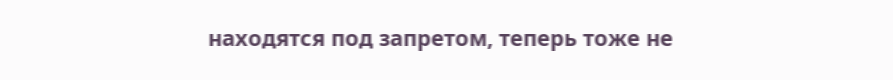находятся под запретом, теперь тоже не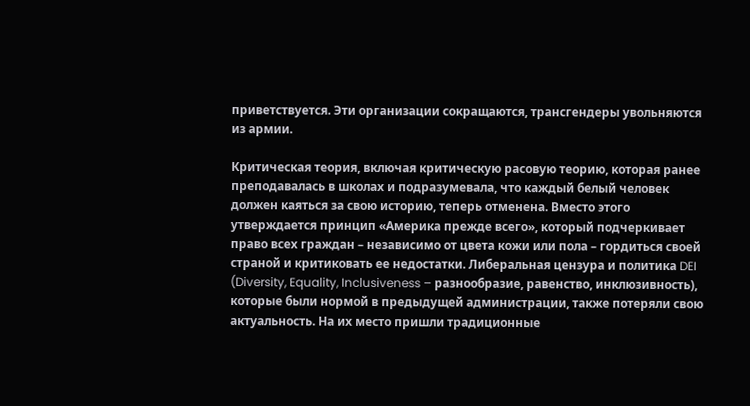приветствуется. Эти организации сокращаются, трансгендеры увольняются из армии.

Критическая теория, включая критическую расовую теорию, которая ранее преподавалась в школах и подразумевала, что каждый белый человек должен каяться за свою историю, теперь отменена. Вместо этого утверждается принцип «Америка прежде всего», который подчеркивает право всех граждан – независимо от цвета кожи или пола – гордиться своей страной и критиковать ее недостатки. Либеральная цензура и политика DEI (Diversity, Equality, Inclusiveness – разнообразие, равенство, инклюзивность), которые были нормой в предыдущей администрации, также потеряли свою актуальность. На их место пришли традиционные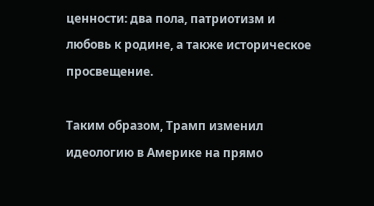ценности: два пола, патриотизм и любовь к родине, а также историческое просвещение.

Таким образом, Трамп изменил идеологию в Америке на прямо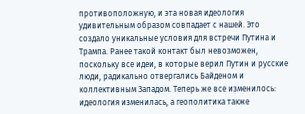противоположную, и эта новая идеология удивительным образом совпадает с нашей. Это создало уникальные условия для встречи Путина и Трампа. Ранее такой контакт был невозможен, поскольку все идеи, в которые верил Путин и русские люди, радикально отвергались Байденом и коллективным Западом. Теперь же все изменилось: идеология изменилась, а геополитика также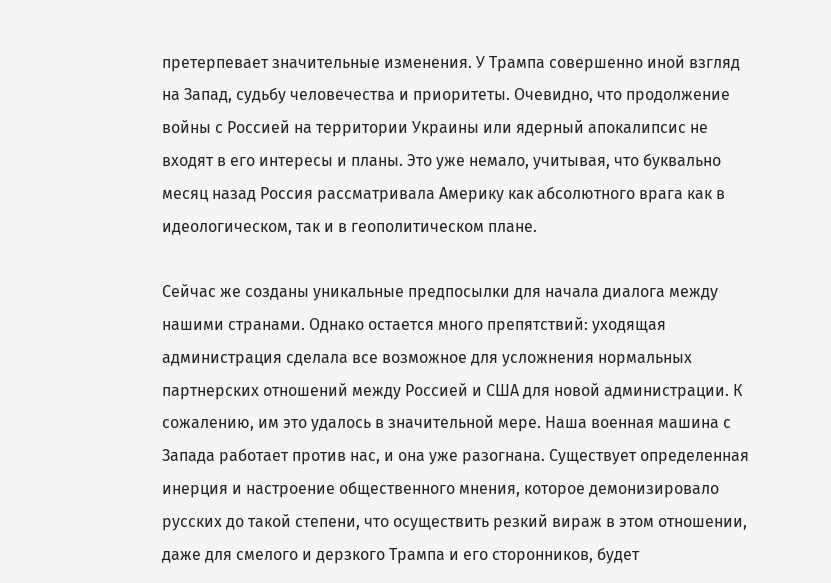претерпевает значительные изменения. У Трампа совершенно иной взгляд на Запад, судьбу человечества и приоритеты. Очевидно, что продолжение войны с Россией на территории Украины или ядерный апокалипсис не входят в его интересы и планы. Это уже немало, учитывая, что буквально месяц назад Россия рассматривала Америку как абсолютного врага как в идеологическом, так и в геополитическом плане.

Сейчас же созданы уникальные предпосылки для начала диалога между нашими странами. Однако остается много препятствий: уходящая администрация сделала все возможное для усложнения нормальных партнерских отношений между Россией и США для новой администрации. К сожалению, им это удалось в значительной мере. Наша военная машина с Запада работает против нас, и она уже разогнана. Существует определенная инерция и настроение общественного мнения, которое демонизировало русских до такой степени, что осуществить резкий вираж в этом отношении, даже для смелого и дерзкого Трампа и его сторонников, будет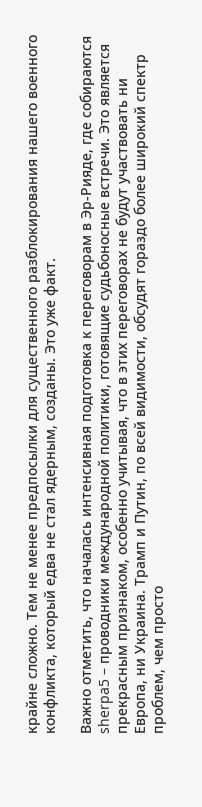крайне сложно. Тем не менее предпосылки для существенного разблокирования нашего военного конфликта, который едва не стал ядерным, созданы. Это уже факт.

Важно отметить, что началась интенсивная подготовка к переговорам в Эр-Рияде, где собираются sherpa5 – проводники международной политики, готовящие судьбоносные встречи. Это является прекрасным признаком, особенно учитывая, что в этих переговорах не будут участвовать ни Европа, ни Украина. Трамп и Путин, по всей видимости, обсудят гораздо более широкий спектр проблем, чем просто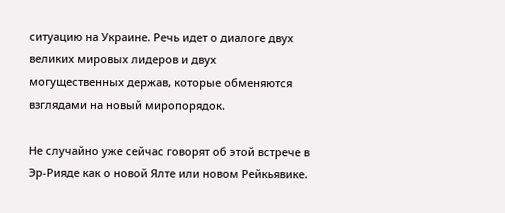ситуацию на Украине. Речь идет о диалоге двух великих мировых лидеров и двух могущественных держав, которые обменяются взглядами на новый миропорядок.

Не случайно уже сейчас говорят об этой встрече в Эр-Рияде как о новой Ялте или новом Рейкьявике.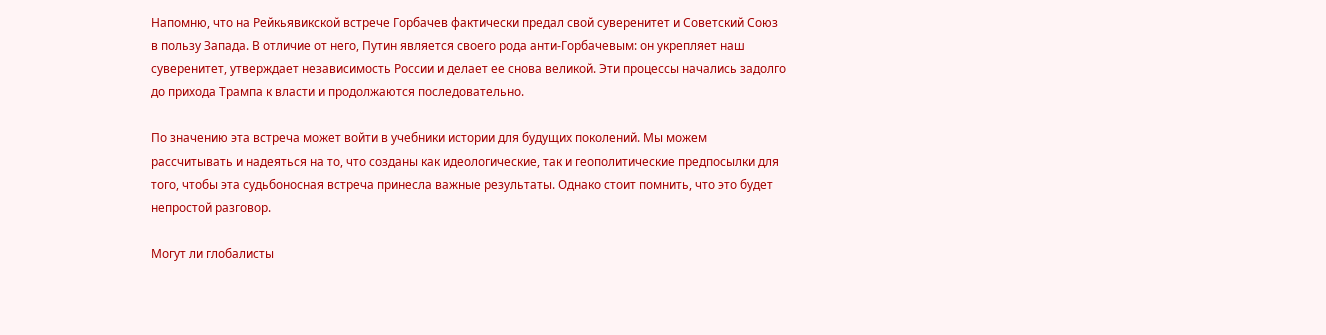Напомню, что на Рейкьявикской встрече Горбачев фактически предал свой суверенитет и Советский Союз в пользу Запада. В отличие от него, Путин является своего рода анти-Горбачевым: он укрепляет наш суверенитет, утверждает независимость России и делает ее снова великой. Эти процессы начались задолго до прихода Трампа к власти и продолжаются последовательно.

По значению эта встреча может войти в учебники истории для будущих поколений. Мы можем рассчитывать и надеяться на то, что созданы как идеологические, так и геополитические предпосылки для того, чтобы эта судьбоносная встреча принесла важные результаты. Однако стоит помнить, что это будет непростой разговор.

Могут ли глобалисты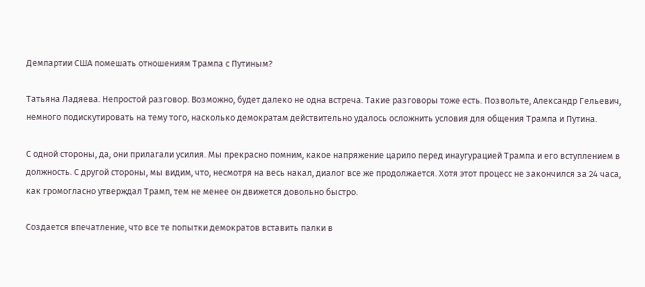Демпартии США помешать отношениям Трампа с Путиным?

Татьяна Ладяева. Непростой разговор. Возможно, будет далеко не одна встреча. Такие разговоры тоже есть. Позвольте, Александр Гельевич, немного подискутировать на тему того, насколько демократам действительно удалось осложнить условия для общения Трампа и Путина.

С одной стороны, да, они прилагали усилия. Мы прекрасно помним, какое напряжение царило перед инаугурацией Трампа и его вступлением в должность. С другой стороны, мы видим, что, несмотря на весь накал, диалог все же продолжается. Хотя этот процесс не закончился за 24 часа, как громогласно утверждал Трамп, тем не менее он движется довольно быстро.

Создается впечатление, что все те попытки демократов вставить палки в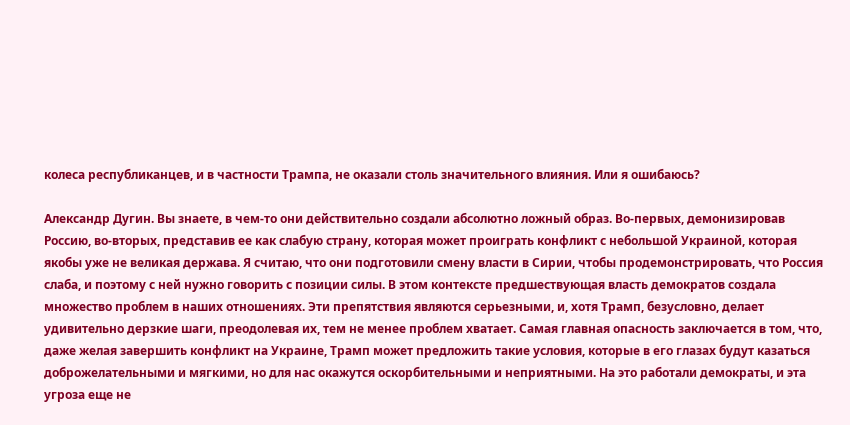колеса республиканцев, и в частности Трампа, не оказали столь значительного влияния. Или я ошибаюсь?

Александр Дугин. Вы знаете, в чем-то они действительно создали абсолютно ложный образ. Во-первых, демонизировав Россию, во-вторых, представив ее как слабую страну, которая может проиграть конфликт с небольшой Украиной, которая якобы уже не великая держава. Я считаю, что они подготовили смену власти в Сирии, чтобы продемонстрировать, что Россия слаба, и поэтому с ней нужно говорить с позиции силы. В этом контексте предшествующая власть демократов создала множество проблем в наших отношениях. Эти препятствия являются серьезными, и, хотя Трамп, безусловно, делает удивительно дерзкие шаги, преодолевая их, тем не менее проблем хватает. Самая главная опасность заключается в том, что, даже желая завершить конфликт на Украине, Трамп может предложить такие условия, которые в его глазах будут казаться доброжелательными и мягкими, но для нас окажутся оскорбительными и неприятными. На это работали демократы, и эта угроза еще не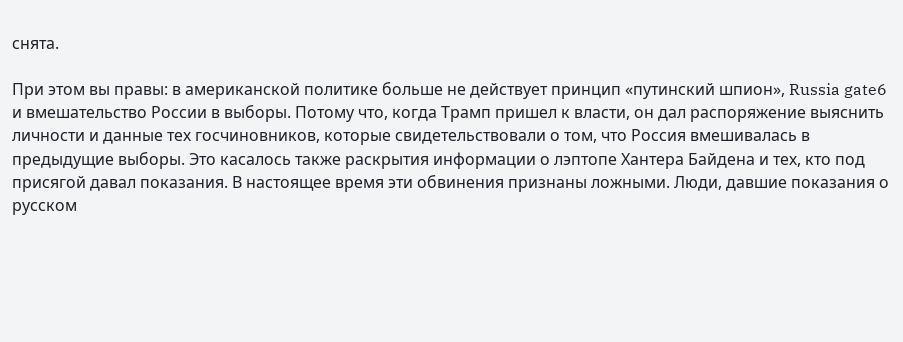снята.

При этом вы правы: в американской политике больше не действует принцип «путинский шпион», Russia gate6 и вмешательство России в выборы. Потому что, когда Трамп пришел к власти, он дал распоряжение выяснить личности и данные тех госчиновников, которые свидетельствовали о том, что Россия вмешивалась в предыдущие выборы. Это касалось также раскрытия информации о лэптопе Хантера Байдена и тех, кто под присягой давал показания. В настоящее время эти обвинения признаны ложными. Люди, давшие показания о русском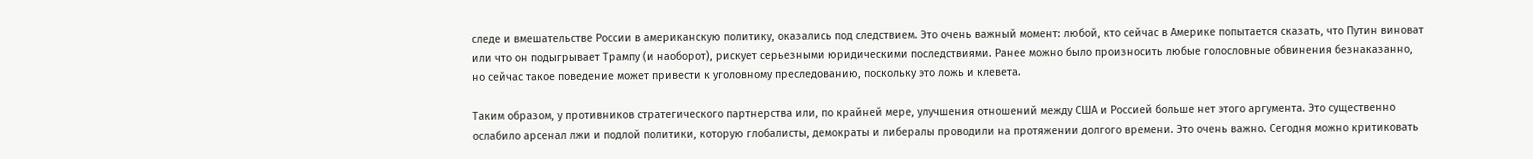следе и вмешательстве России в американскую политику, оказались под следствием. Это очень важный момент: любой, кто сейчас в Америке попытается сказать, что Путин виноват или что он подыгрывает Трампу (и наоборот), рискует серьезными юридическими последствиями. Ранее можно было произносить любые голословные обвинения безнаказанно, но сейчас такое поведение может привести к уголовному преследованию, поскольку это ложь и клевета.

Таким образом, у противников стратегического партнерства или, по крайней мере, улучшения отношений между США и Россией больше нет этого аргумента. Это существенно ослабило арсенал лжи и подлой политики, которую глобалисты, демократы и либералы проводили на протяжении долгого времени. Это очень важно. Сегодня можно критиковать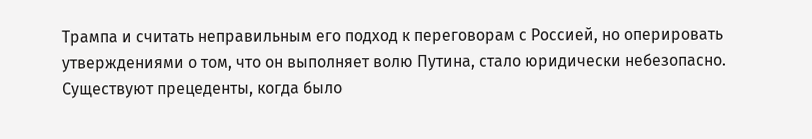Трампа и считать неправильным его подход к переговорам с Россией, но оперировать утверждениями о том, что он выполняет волю Путина, стало юридически небезопасно. Существуют прецеденты, когда было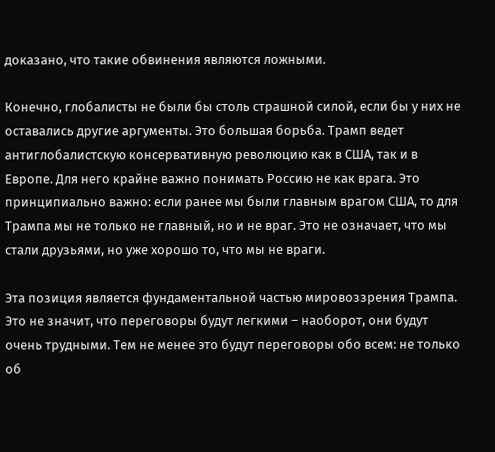доказано, что такие обвинения являются ложными.

Конечно, глобалисты не были бы столь страшной силой, если бы у них не оставались другие аргументы. Это большая борьба. Трамп ведет антиглобалистскую консервативную революцию как в США, так и в Европе. Для него крайне важно понимать Россию не как врага. Это принципиально важно: если ранее мы были главным врагом США, то для Трампа мы не только не главный, но и не враг. Это не означает, что мы стали друзьями, но уже хорошо то, что мы не враги.

Эта позиция является фундаментальной частью мировоззрения Трампа. Это не значит, что переговоры будут легкими – наоборот, они будут очень трудными. Тем не менее это будут переговоры обо всем: не только об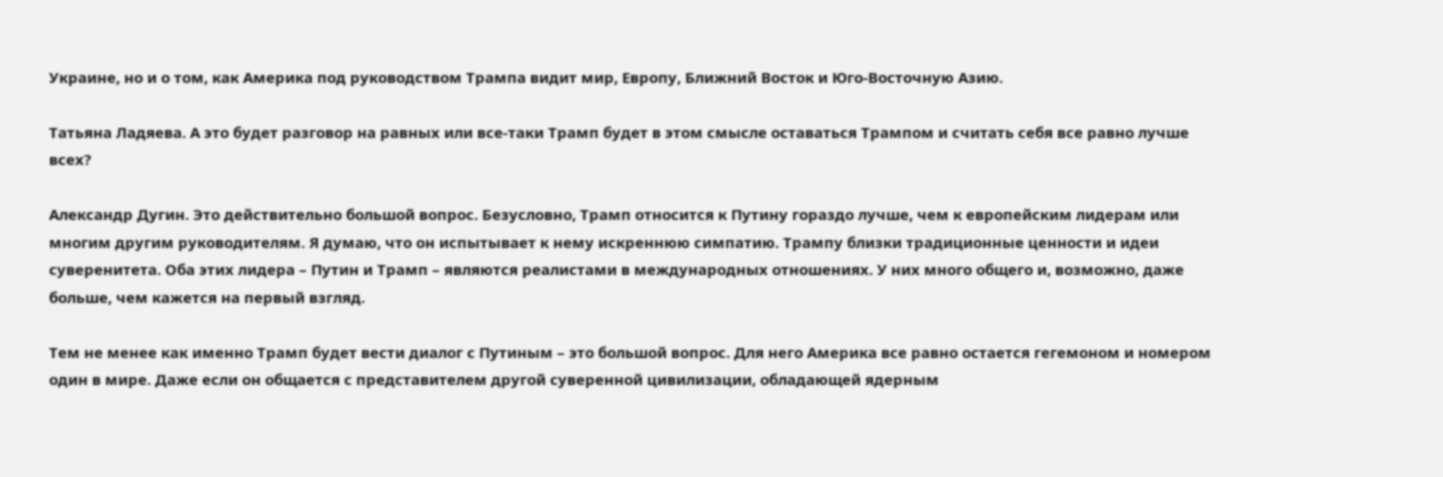Украине, но и о том, как Америка под руководством Трампа видит мир, Европу, Ближний Восток и Юго-Восточную Азию.

Татьяна Ладяева. А это будет разговор на равных или все-таки Трамп будет в этом смысле оставаться Трампом и считать себя все равно лучше всех?

Александр Дугин. Это действительно большой вопрос. Безусловно, Трамп относится к Путину гораздо лучше, чем к европейским лидерам или многим другим руководителям. Я думаю, что он испытывает к нему искреннюю симпатию. Трампу близки традиционные ценности и идеи суверенитета. Оба этих лидера – Путин и Трамп – являются реалистами в международных отношениях. У них много общего и, возможно, даже больше, чем кажется на первый взгляд.

Тем не менее как именно Трамп будет вести диалог с Путиным – это большой вопрос. Для него Америка все равно остается гегемоном и номером один в мире. Даже если он общается с представителем другой суверенной цивилизации, обладающей ядерным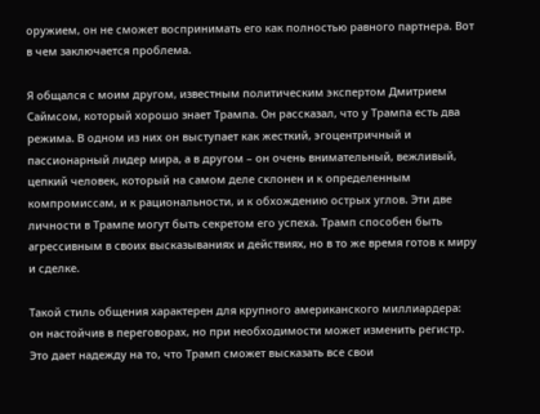оружием, он не сможет воспринимать его как полностью равного партнера. Вот в чем заключается проблема.

Я общался с моим другом, известным политическим экспертом Дмитрием Саймсом, который хорошо знает Трампа. Он рассказал, что у Трампа есть два режима. В одном из них он выступает как жесткий, эгоцентричный и пассионарный лидер мира, а в другом – он очень внимательный, вежливый, цепкий человек, который на самом деле склонен и к определенным компромиссам, и к рациональности, и к обхождению острых углов. Эти две личности в Трампе могут быть секретом его успеха. Трамп способен быть агрессивным в своих высказываниях и действиях, но в то же время готов к миру и сделке.

Такой стиль общения характерен для крупного американского миллиардера: он настойчив в переговорах, но при необходимости может изменить регистр. Это дает надежду на то, что Трамп сможет высказать все свои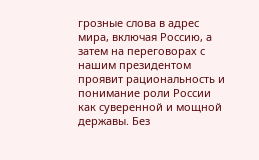грозные слова в адрес мира, включая Россию, а затем на переговорах с нашим президентом проявит рациональность и понимание роли России как суверенной и мощной державы. Без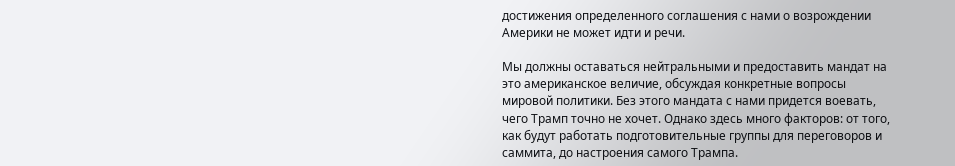достижения определенного соглашения с нами о возрождении Америки не может идти и речи.

Мы должны оставаться нейтральными и предоставить мандат на это американское величие, обсуждая конкретные вопросы мировой политики. Без этого мандата с нами придется воевать, чего Трамп точно не хочет. Однако здесь много факторов: от того, как будут работать подготовительные группы для переговоров и саммита, до настроения самого Трампа.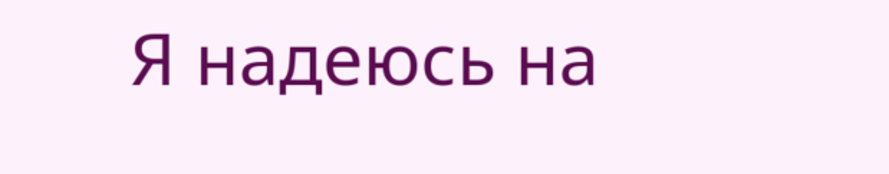Я надеюсь на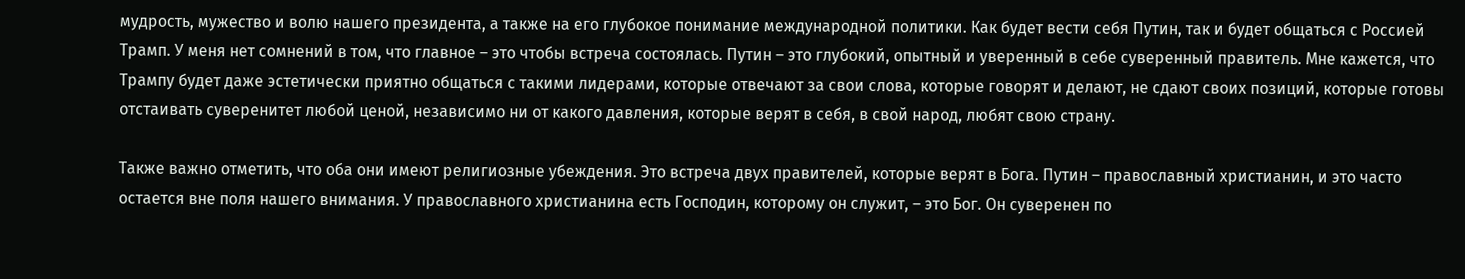мудрость, мужество и волю нашего президента, а также на его глубокое понимание международной политики. Как будет вести себя Путин, так и будет общаться с Россией Трамп. У меня нет сомнений в том, что главное – это чтобы встреча состоялась. Путин – это глубокий, опытный и уверенный в себе суверенный правитель. Мне кажется, что Трампу будет даже эстетически приятно общаться с такими лидерами, которые отвечают за свои слова, которые говорят и делают, не сдают своих позиций, которые готовы отстаивать суверенитет любой ценой, независимо ни от какого давления, которые верят в себя, в свой народ, любят свою страну.

Также важно отметить, что оба они имеют религиозные убеждения. Это встреча двух правителей, которые верят в Бога. Путин – православный христианин, и это часто остается вне поля нашего внимания. У православного христианина есть Господин, которому он служит, – это Бог. Он суверенен по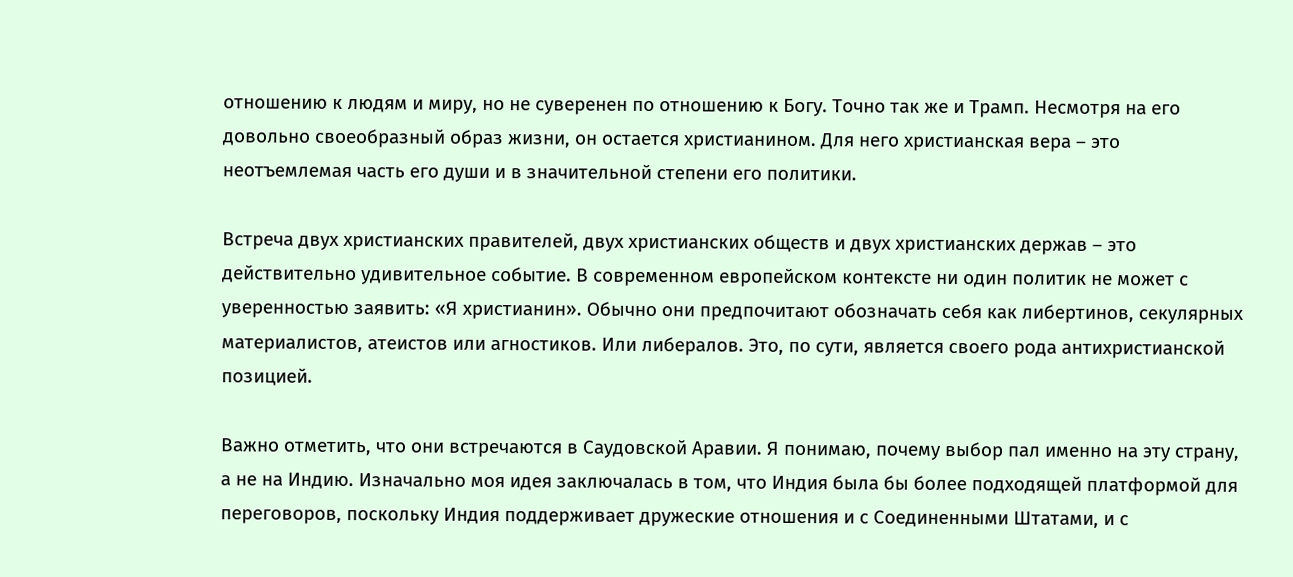отношению к людям и миру, но не суверенен по отношению к Богу. Точно так же и Трамп. Несмотря на его довольно своеобразный образ жизни, он остается христианином. Для него христианская вера – это неотъемлемая часть его души и в значительной степени его политики.

Встреча двух христианских правителей, двух христианских обществ и двух христианских держав – это действительно удивительное событие. В современном европейском контексте ни один политик не может с уверенностью заявить: «Я христианин». Обычно они предпочитают обозначать себя как либертинов, секулярных материалистов, атеистов или агностиков. Или либералов. Это, по сути, является своего рода антихристианской позицией.

Важно отметить, что они встречаются в Саудовской Аравии. Я понимаю, почему выбор пал именно на эту страну, а не на Индию. Изначально моя идея заключалась в том, что Индия была бы более подходящей платформой для переговоров, поскольку Индия поддерживает дружеские отношения и с Соединенными Штатами, и с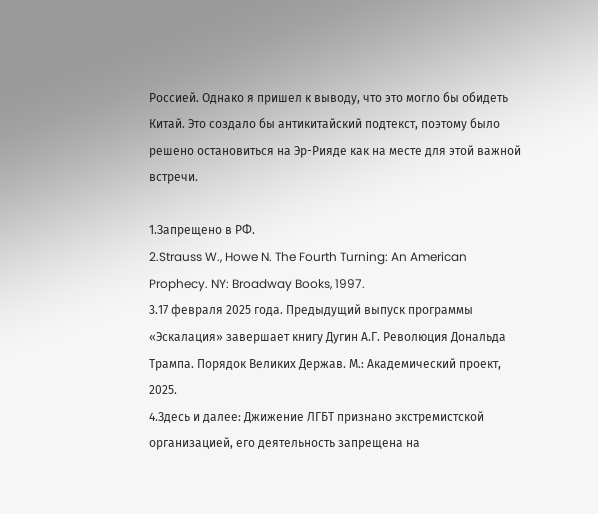Россией. Однако я пришел к выводу, что это могло бы обидеть Китай. Это создало бы антикитайский подтекст, поэтому было решено остановиться на Эр-Рияде как на месте для этой важной встречи.

1.Запрещено в РФ.
2.Strauss W., Howe N. The Fourth Turning: An American Prophecy. NY: Broadway Books, 1997.
3.17 февраля 2025 года. Предыдущий выпуск программы «Эскалация» завершает книгу Дугин А.Г. Революция Дональда Трампа. Порядок Великих Держав. М.: Академический проект, 2025.
4.Здесь и далее: Джижение ЛГБТ признано экстремистской организацией, его деятельность запрещена на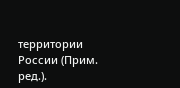территории России (Прим. ред.).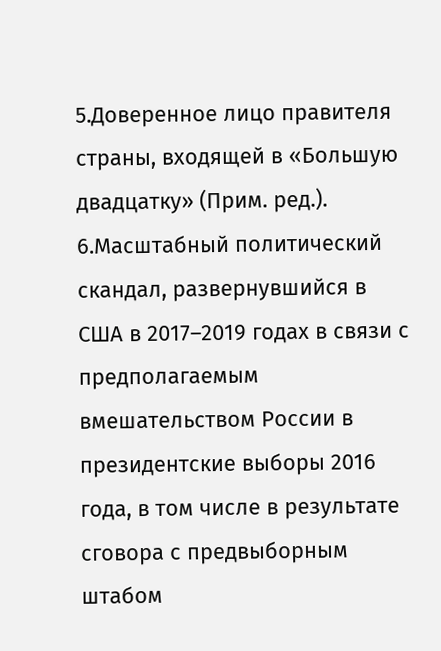5.Доверенное лицо правителя страны, входящей в «Большую двадцатку» (Прим. ред.).
6.Масштабный политический скандал, развернувшийся в США в 2017–2019 годах в связи с предполагаемым вмешательством России в президентские выборы 2016 года, в том числе в результате сговора с предвыборным штабом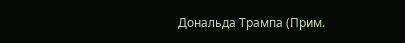Дональда Трампа (Прим.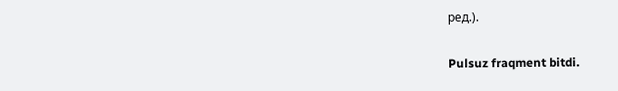ред.).

Pulsuz fraqment bitdi.